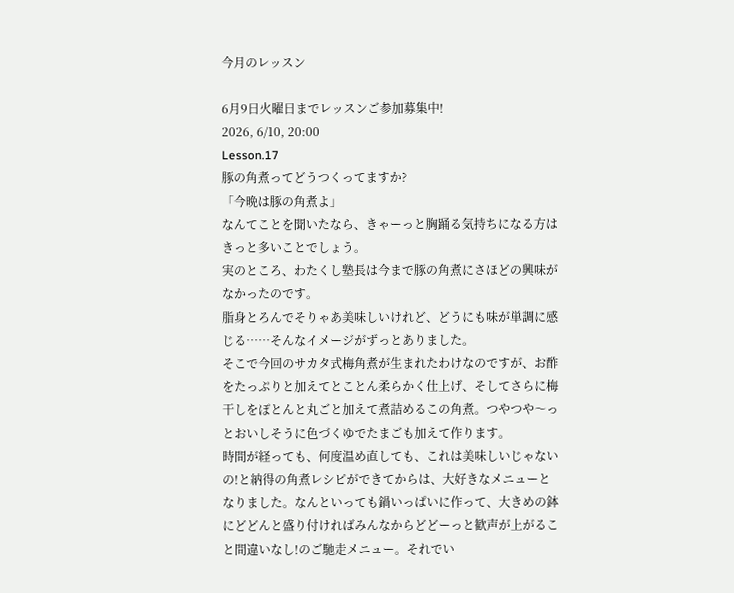今月のレッスン

6月9日火曜日までレッスンご参加募集中!
2026, 6/10, 20:00
Lesson.17
豚の角煮ってどうつくってますか?
「今晩は豚の角煮よ」
なんてことを聞いたなら、きゃーっと胸踊る気持ちになる方はきっと多いことでしょう。
実のところ、わたくし塾長は今まで豚の角煮にさほどの興味がなかったのです。
脂身とろんでそりゃあ美味しいけれど、どうにも味が単調に感じる……そんなイメージがずっとありました。
そこで今回のサカタ式梅角煮が生まれたわけなのですが、お酢をたっぷりと加えてとことん柔らかく仕上げ、そしてさらに梅干しをぽとんと丸ごと加えて煮詰めるこの角煮。つやつや〜っとおいしそうに色づくゆでたまごも加えて作ります。
時間が経っても、何度温め直しても、これは美味しいじゃないの!と納得の角煮レシピができてからは、大好きなメニューとなりました。なんといっても鍋いっぱいに作って、大きめの鉢にどどんと盛り付ければみんなからどどーっと歓声が上がること間違いなし!のご馳走メニュー。それでい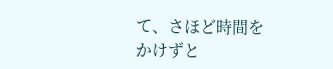て、さほど時間をかけずと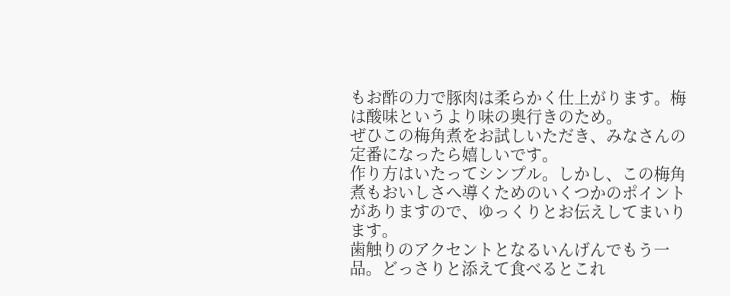もお酢の力で豚肉は柔らかく仕上がります。梅は酸味というより味の奥行きのため。
ぜひこの梅角煮をお試しいただき、みなさんの定番になったら嬉しいです。
作り方はいたってシンプル。しかし、この梅角煮もおいしさへ導くためのいくつかのポイントがありますので、ゆっくりとお伝えしてまいります。
歯触りのアクセントとなるいんげんでもう一品。どっさりと添えて食べるとこれ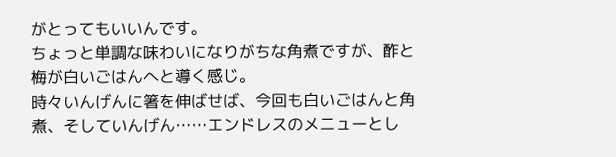がとってもいいんです。
ちょっと単調な味わいになりがちな角煮ですが、酢と梅が白いごはんへと導く感じ。
時々いんげんに箸を伸ばせば、今回も白いごはんと角煮、そしていんげん……エンドレスのメニューとし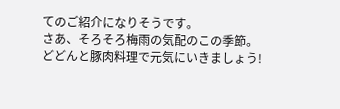てのご紹介になりそうです。
さあ、そろそろ梅雨の気配のこの季節。
どどんと豚肉料理で元気にいきましょう!